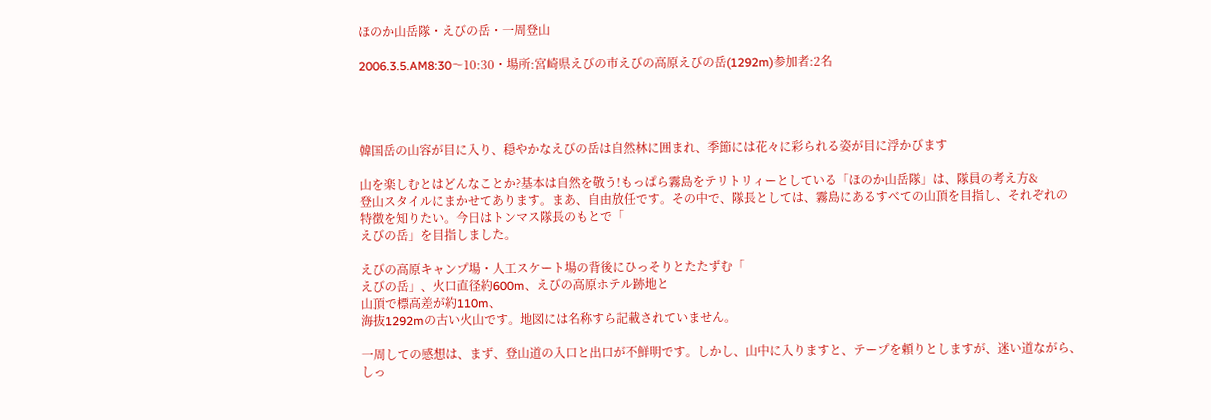ほのか山岳隊・えびの岳・一周登山

2006.3.5.AM8:30〜10:30・場所:宮崎県えびの市えびの高原えびの岳(1292m)参加者:2名




韓国岳の山容が目に入り、穏やかなえびの岳は自然林に囲まれ、季節には花々に彩られる姿が目に浮かびます

山を楽しむとはどんなことか?基本は自然を敬う!もっぱら霧島をテリトリィーとしている「ほのか山岳隊」は、隊員の考え方&
登山スタイルにまかせてあります。まあ、自由放任です。その中で、隊長としては、霧島にあるすべての山頂を目指し、それぞれの
特徴を知りたい。今日はトンマス隊長のもとで「
えびの岳」を目指しました。

えびの高原キャンプ場・人工スケート場の背後にひっそりとたたずむ「
えびの岳」、火口直径約600m、えびの高原ホテル跡地と
山頂で標高差が約110m、
海抜1292mの古い火山です。地図には名称すら記載されていません。

一周しての感想は、まず、登山道の入口と出口が不鮮明です。しかし、山中に入りますと、テープを頼りとしますが、迷い道ながら、
しっ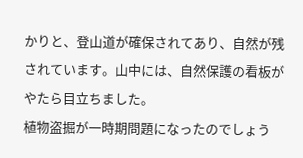かりと、登山道が確保されてあり、自然が残されています。山中には、自然保護の看板がやたら目立ちました。
植物盗掘が一時期問題になったのでしょう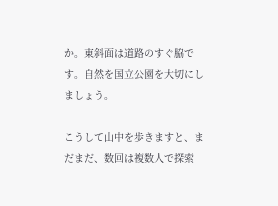か。東斜面は道路のすぐ脇です。自然を国立公園を大切にしましょう。

こうして山中を歩きますと、まだまだ、数回は複数人で探索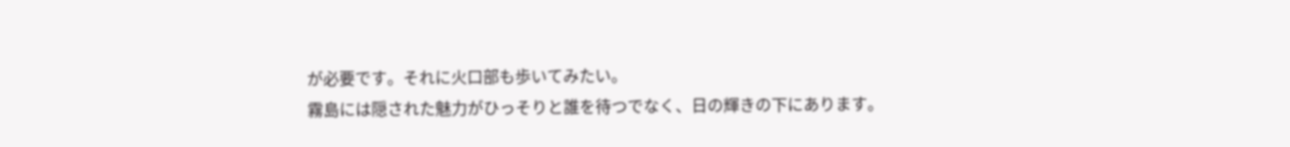が必要です。それに火口部も歩いてみたい。
霧島には隠された魅力がひっそりと誰を待つでなく、日の輝きの下にあります。